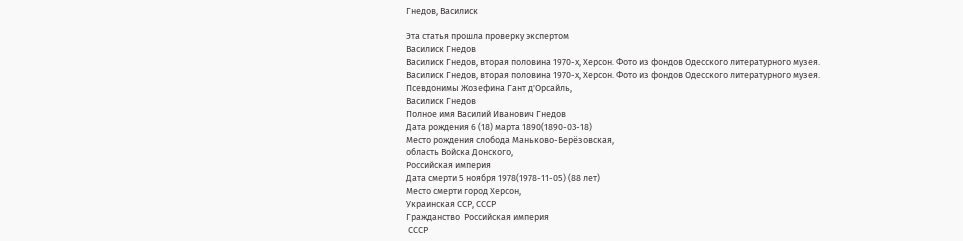Гнедов, Василиск

Эта статья прошла проверку экспертом
Василиск Гнедов
Василиск Гнедов, вторая половина 1970-х, Херсон. Фото из фондов Одесского литературного музея.
Василиск Гнедов, вторая половина 1970-х, Херсон. Фото из фондов Одесского литературного музея.
Псевдонимы Жозефина Гант д'Орсайль,
Василиск Гнедов
Полное имя Василий Иванович Гнедов
Дата рождения 6 (18) марта 1890(1890-03-18)
Место рождения слобода Маньково-Берёзовская,
область Войска Донского,
Российская империя
Дата смерти 5 ноября 1978(1978-11-05) (88 лет)
Место смерти город Херсон,
Украинская ССР, СССР
Гражданство  Российская империя
 СССР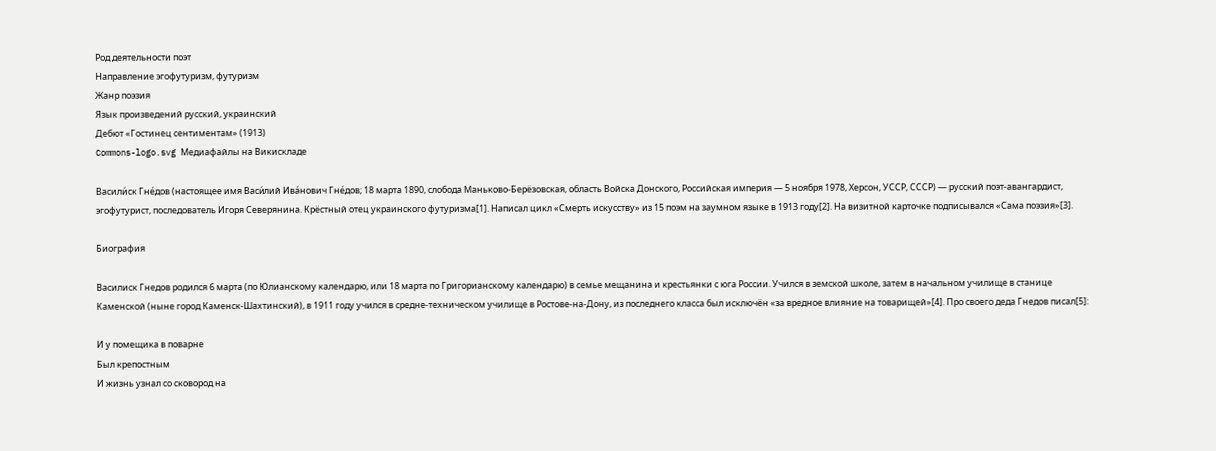Род деятельности поэт
Направление эгофутуризм, футуризм
Жанр поэзия
Язык произведений русский, украинский
Дебют «Гостинец сентиментам» (1913)
Commons-logo.svg Медиафайлы на Викискладе

Васили́ск Гне́дов (настоящее имя Васи́лий Ива́нович Гне́дов; 18 марта 1890, слобода Маньково-Берёзовская, область Войска Донского, Российская империя — 5 ноября 1978, Херсон, УССР, СССР) — русский поэт-авангардист, эгофутурист, последователь Игоря Северянина. Крёстный отец украинского футуризма[1]. Написал цикл «Смерть искусству» из 15 поэм на заумном языке в 1913 году[2]. На визитной карточке подписывался «Сама поэзия»[3].

Биография

Василиск Гнедов родился 6 марта (по Юлианскому календарю, или 18 марта по Григорианскому календарю) в семье мещанина и крестьянки с юга России. Учился в земской школе, затем в начальном училище в станице Каменской (ныне город Каменск-Шахтинский), в 1911 году учился в средне-техническом училище в Ростове-на-Дону, из последнего класса был исключён «за вредное влияние на товарищей»[4]. Про своего деда Гнедов писал[5]:

И у помещика в поварне
Был крепостным
И жизнь узнал со сковород на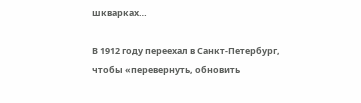шкварках…

В 1912 году переехал в Санкт-Петербург, чтобы «перевернуть, обновить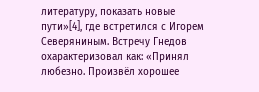литературу, показать новые пути»[4], где встретился с Игорем Северяниным. Встречу Гнедов охарактеризовал как: «Принял любезно. Произвёл хорошее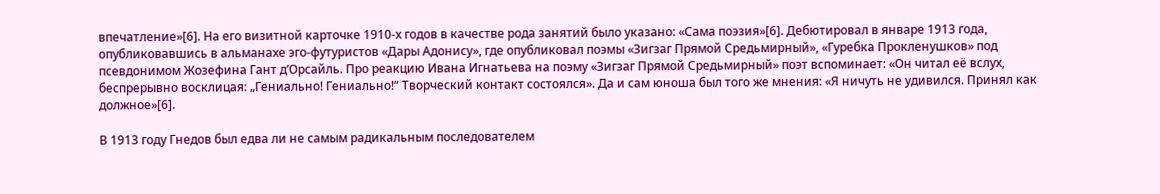впечатление»[6]. На его визитной карточке 1910-х годов в качестве рода занятий было указано: «Сама поэзия»[6]. Дебютировал в январе 1913 года, опубликовавшись в альманахе эго-футуристов «Дары Адонису», где опубликовал поэмы «Зигзаг Прямой Средьмирный», «Гуребка Прокленушков» под псевдонимом Жозефина Гант д’Орсайль. Про реакцию Ивана Игнатьева на поэму «Зигзаг Прямой Средьмирный» поэт вспоминает: «Он читал её вслух, беспрерывно восклицая: „Гениально! Гениально!“ Творческий контакт состоялся». Да и сам юноша был того же мнения: «Я ничуть не удивился. Принял как должное»[6].

В 1913 году Гнедов был едва ли не самым радикальным последователем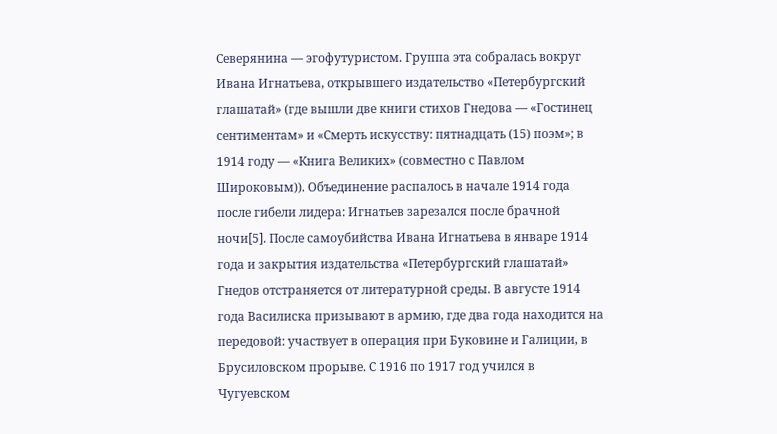Северянина — эгофутуристом. Группа эта собралась вокруг Ивана Игнатьева, открывшего издательство «Петербургский глашатай» (где вышли две книги стихов Гнедова — «Гостинец сентиментам» и «Смерть искусству: пятнадцать (15) поэм»; в 1914 году — «Книга Великих» (совместно с Павлом Широковым)). Объединение распалось в начале 1914 года после гибели лидера: Игнатьев зарезался после брачной ночи[5]. После самоубийства Ивана Игнатьева в январе 1914 года и закрытия издательства «Петербургский глашатай» Гнедов отстраняется от литературной среды. В августе 1914 года Василиска призывают в армию, где два года находится на передовой: участвует в операция при Буковине и Галиции, в Брусиловском прорыве. С 1916 по 1917 год учился в Чугуевском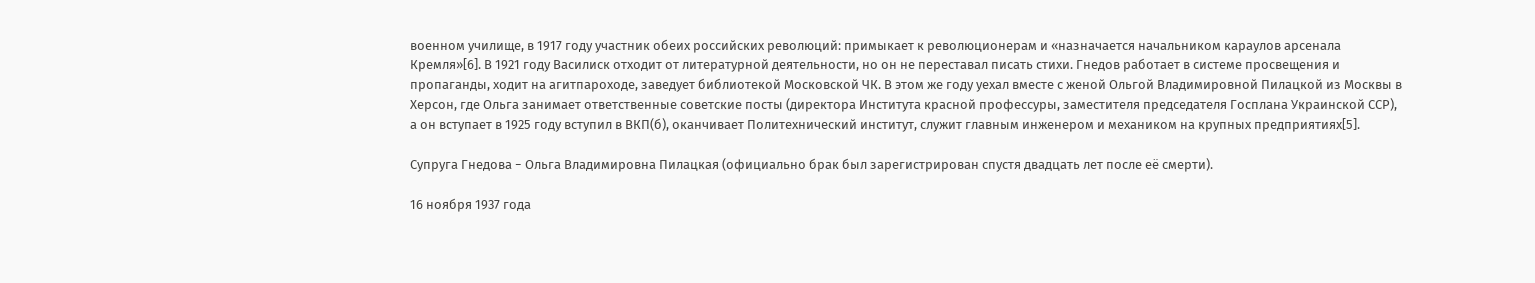военном училище, в 1917 году участник обеих российских революций: примыкает к революционерам и «назначается начальником караулов арсенала Кремля»[6]. В 1921 году Василиск отходит от литературной деятельности, но он не переставал писать стихи. Гнедов работает в системе просвещения и пропаганды, ходит на агитпароходе, заведует библиотекой Московской ЧК. В этом же году уехал вместе с женой Ольгой Владимировной Пилацкой из Москвы в Херсон, где Ольга занимает ответственные советские посты (директора Института красной профессуры, заместителя председателя Госплана Украинской ССР), а он вступает в 1925 году вступил в ВКП(б), оканчивает Политехнический институт, служит главным инженером и механиком на крупных предприятиях[5].

Супруга Гнедова − Ольга Владимировна Пилацкая (официально брак был зарегистрирован спустя двадцать лет после её смерти).

16 ноября 1937 года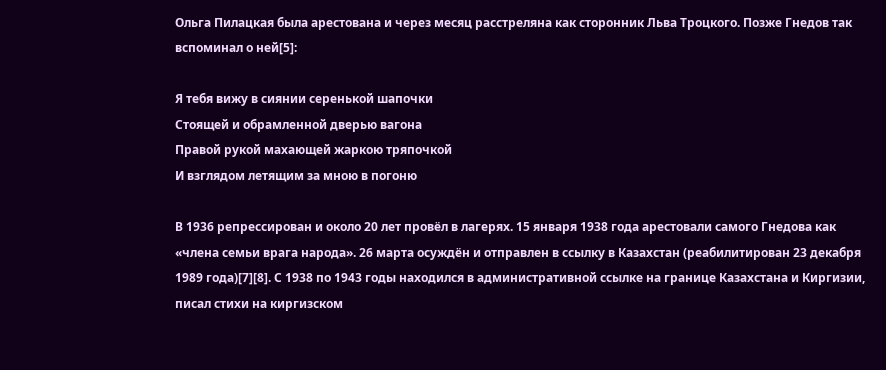Ольга Пилацкая была арестована и через месяц расстреляна как сторонник Льва Троцкого. Позже Гнедов так вспоминал о ней[5]:

Я тебя вижу в сиянии серенькой шапочки
Стоящей и обрамленной дверью вагона
Правой рукой махающей жаркою тряпочкой
И взглядом летящим за мною в погоню

В 1936 репрессирован и около 20 лет провёл в лагерях. 15 января 1938 года арестовали самого Гнедова как «члена семьи врага народа». 26 марта осуждён и отправлен в ссылку в Казахстан (реабилитирован 23 декабря 1989 года)[7][8]. С 1938 по 1943 годы находился в административной ссылке на границе Казахстана и Киргизии, писал стихи на киргизском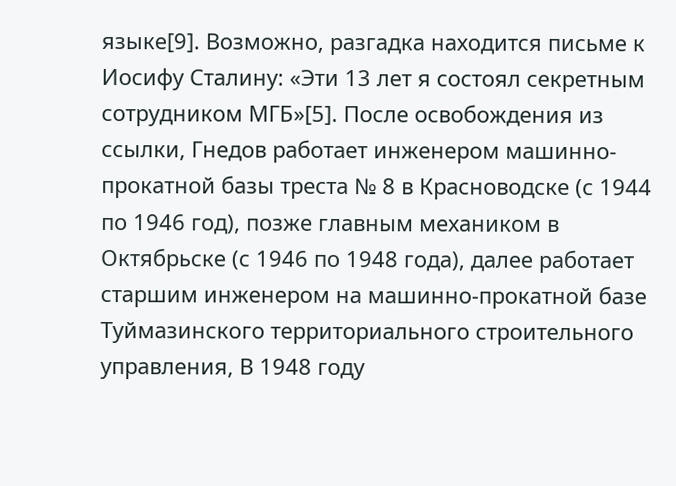языке[9]. Возможно, разгадка находится письме к Иосифу Сталину: «Эти 13 лет я состоял секретным сотрудником МГБ»[5]. После освобождения из ссылки, Гнедов работает инженером машинно-прокатной базы треста № 8 в Красноводске (с 1944 по 1946 год), позже главным механиком в Октябрьске (с 1946 по 1948 года), далее работает старшим инженером на машинно-прокатной базе Туймазинского территориального строительного управления, В 1948 году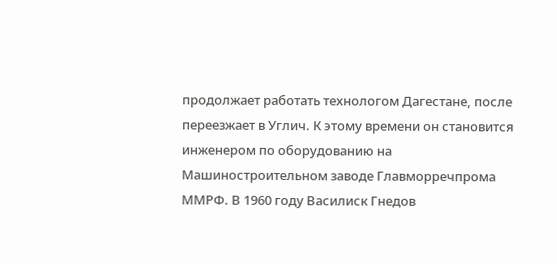продолжает работать технологом Дагестане, после переезжает в Углич. К этому времени он становится инженером по оборудованию на Машиностроительном заводе Главморречпрома ММРФ. В 1960 году Василиск Гнедов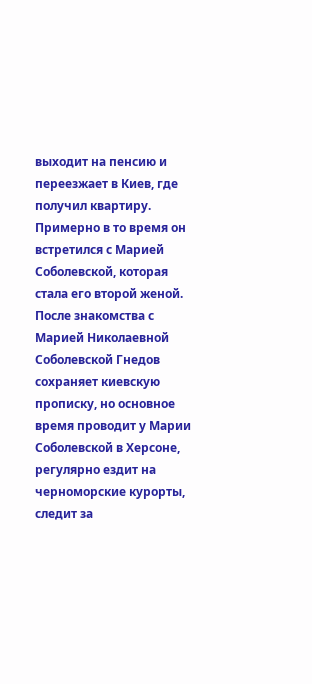выходит на пенсию и переезжает в Киев, где получил квартиру. Примерно в то время он встретился с Марией Соболевской, которая стала его второй женой. После знакомства с Марией Николаевной Соболевской Гнедов сохраняет киевскую прописку, но основное время проводит у Марии Соболевской в Херсоне, регулярно ездит на черноморские курорты, следит за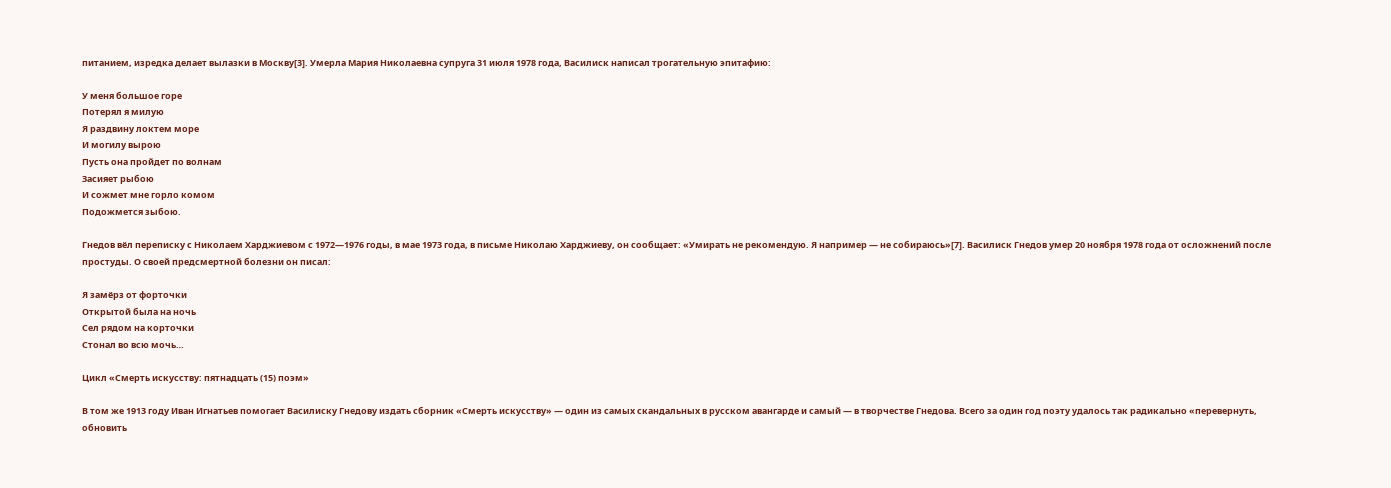питанием, изредка делает вылазки в Москву[3]. Умерла Мария Николаевна супруга 31 июля 1978 года, Василиск написал трогательную эпитафию:

У меня большое горе
Потерял я милую
Я раздвину локтем море
И могилу вырою
Пусть она пройдет по волнам
Засияет рыбою
И сожмет мне горло комом
Подожмется зыбою.

Гнедов вёл переписку с Николаем Харджиевом с 1972—1976 годы, в мае 1973 года, в письме Николаю Харджиеву, он сообщает: «Умирать не рекомендую. Я например — не собираюсь»[7]. Василиск Гнедов умер 20 ноября 1978 года от осложнений после простуды. О своей предсмертной болезни он писал:

Я замёрз от форточки
Открытой была на ночь
Сел рядом на корточки
Стонал во всю мочь…

Цикл «Смерть искусству: пятнадцать (15) поэм»

В том же 1913 году Иван Игнатьев помогает Василиску Гнедову издать сборник «Смерть искусству» — один из самых скандальных в русском авангарде и самый — в творчестве Гнедова. Всего за один год поэту удалось так радикально «перевернуть, обновить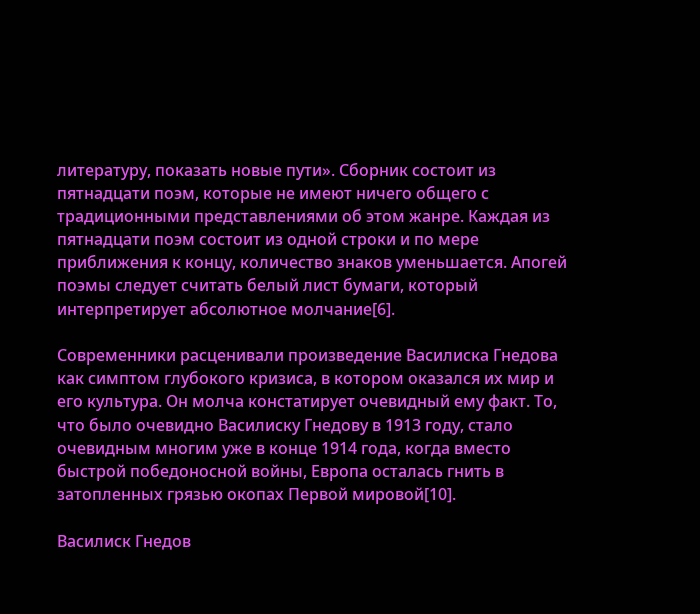литературу, показать новые пути». Сборник состоит из пятнадцати поэм, которые не имеют ничего общего с традиционными представлениями об этом жанре. Каждая из пятнадцати поэм состоит из одной строки и по мере приближения к концу, количество знаков уменьшается. Апогей поэмы следует считать белый лист бумаги, который интерпретирует абсолютное молчание[6].

Современники расценивали произведение Василиска Гнедова как симптом глубокого кризиса, в котором оказался их мир и его культура. Он молча констатирует очевидный ему факт. То, что было очевидно Василиску Гнедову в 1913 году, стало очевидным многим уже в конце 1914 года, когда вместо быстрой победоносной войны, Европа осталась гнить в затопленных грязью окопах Первой мировой[10].

Василиск Гнедов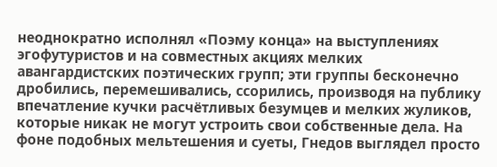неоднократно исполнял «Поэму конца» на выступлениях эгофутуристов и на совместных акциях мелких авангардистских поэтических групп; эти группы бесконечно дробились, перемешивались, ссорились, производя на публику впечатление кучки расчётливых безумцев и мелких жуликов, которые никак не могут устроить свои собственные дела. На фоне подобных мельтешения и суеты, Гнедов выглядел просто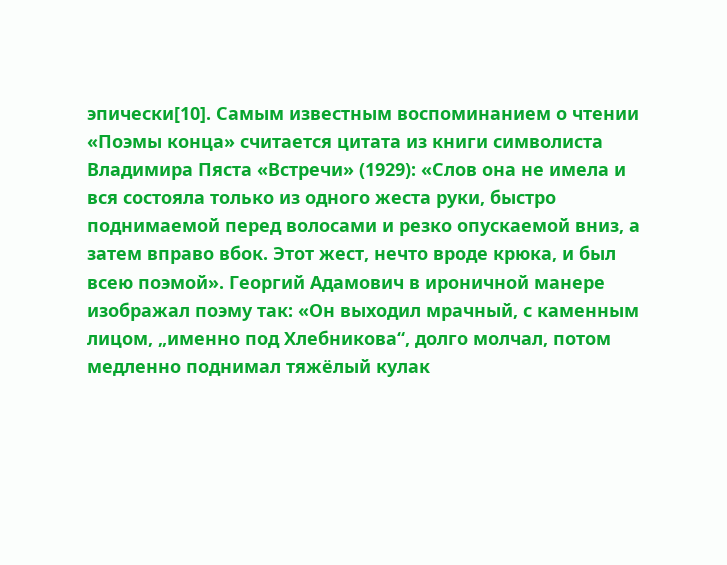эпически[10]. Самым известным воспоминанием о чтении «Поэмы конца» считается цитата из книги символиста Владимира Пяста «Встречи» (1929): «Слов она не имела и вся состояла только из одного жеста руки, быстро поднимаемой перед волосами и резко опускаемой вниз, а затем вправо вбок. Этот жест, нечто вроде крюка, и был всею поэмой». Георгий Адамович в ироничной манере изображал поэму так: «Он выходил мрачный, с каменным лицом, „именно под Хлебникова“, долго молчал, потом медленно поднимал тяжёлый кулак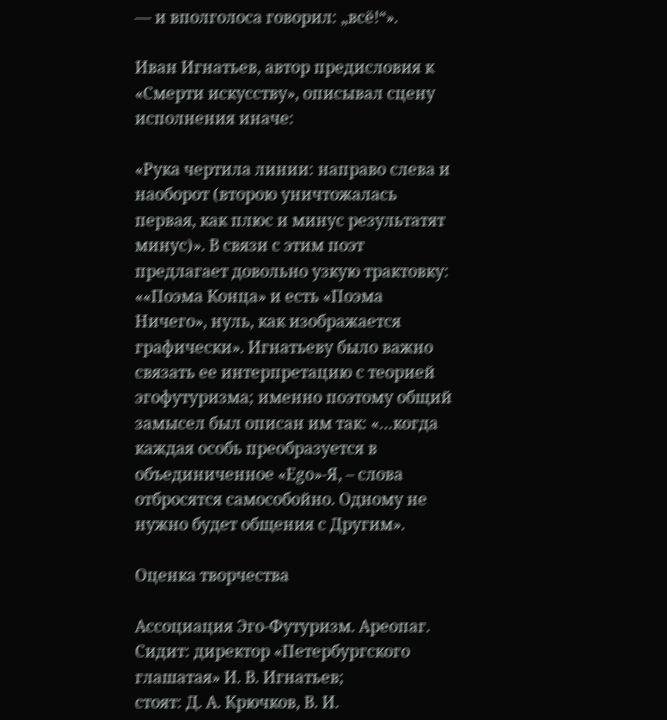— и вполголоса говорил: „всё!“».

Иван Игнатьев, автор предисловия к «Смерти искусству», описывал сцену исполнения иначе:

«Рука чертила линии: направо слева и наоборот (второю уничтожалась первая, как плюс и минус результатят минус)». В связи с этим поэт предлагает довольно узкую трактовку: ««Поэма Конца» и есть «Поэма Ничего», нуль, как изображается графически». Игнатьеву было важно связать ее интерпретацию с теорией эгофутуризма; именно поэтому общий замысел был описан им так: «…когда каждая особь преобразуется в объединиченное «Ego»-Я, – слова отбросятся самособойно. Одному не нужно будет общения с Другим».

Оценка творчества

Ассоциация Эго-Футуризм. Ареопаг. Сидит: директор «Петербургского глашатая» И. В. Игнатьев;
стоят: Д. А. Крючков, В. И.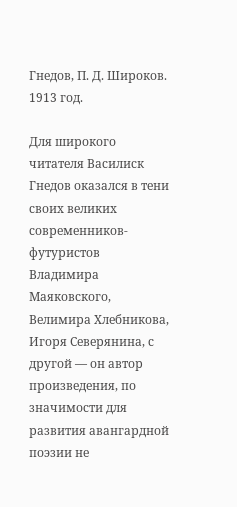Гнедов, П. Д. Широков. 1913 год.

Для широкого читателя Василиск Гнедов оказался в тени своих великих современников-футуристов Владимира Маяковского, Велимира Хлебникова, Игоря Северянина, с другой — он автор произведения, по значимости для развития авангардной поэзии не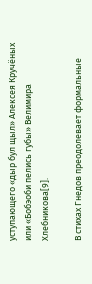уступающего «дыр бул щыл» Алексея Кручёных или «Бобэоби пелись губы» Велимира Хлебникова[9].

В стихах Гнедов преодолевает формальные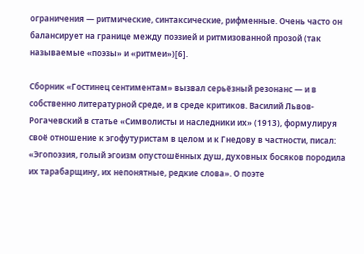ограничения — ритмические, синтаксические, рифменные. Очень часто он балансирует на границе между поэзией и ритмизованной прозой (так называемые «поэзы» и «ритмеи»)[6].

Сборник «Гостинец сентиментам» вызвал серьёзный резонанс — и в собственно литературной среде, и в среде критиков. Василий Львов-Рогачевский в статье «Символисты и наследники их» (1913), формулируя своё отношение к эгофутуристам в целом и к Гнедову в частности, писал: «Эгопоэзия, голый эгоизм опустошённых душ, духовных босяков породила их тарабарщину, их непонятные, редкие слова». О поэте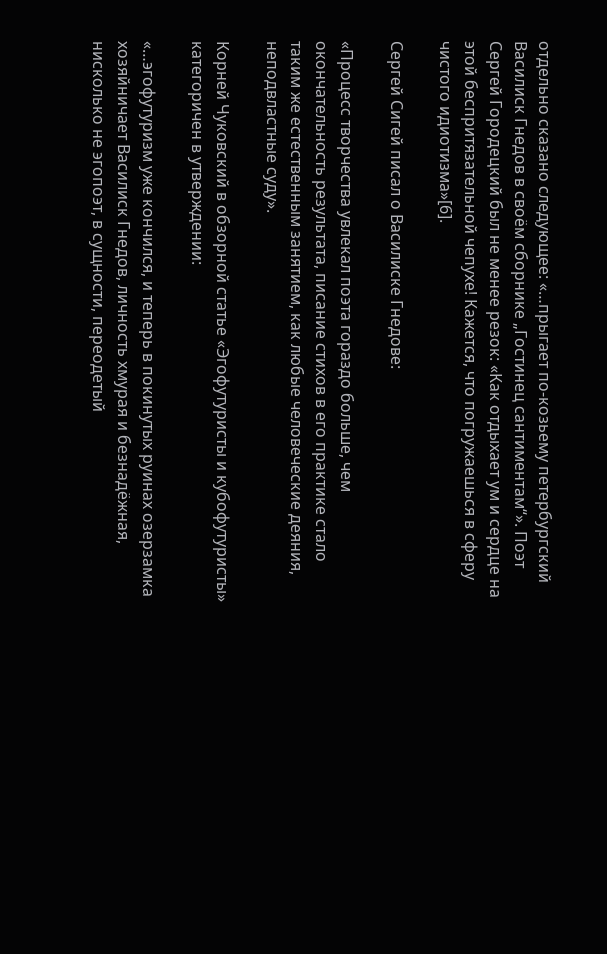отдельно сказано следующее: «…прыгает по-козьему петербургский Василиск Гнедов в своём сборнике „Гостинец сантиментам“». Поэт Сергей Городецкий был не менее резок: «Как отдыхает ум и сердце на этой беспритязательной чепухе! Кажется, что погружаешься в сферу чистого идиотизма»[6].

Сергей Сигей писал о Василиске Гнедове:

«Процесс творчества увлекал поэта гораздо больше, чем окончательность результата, писание стихов в его практике стало таким же естественным занятием, как любые человеческие деяния, неподвластные суду».

Корней Чуковский в обзорной статье «Эгофутуристы и кубофутуристы» категоричен в утверждении:

«…эгофутуризм уже кончился, и теперь в покинутых руинах озерзамка хозяйничает Василиск Гнедов, личность хмурая и безнадёжная, нисколько не эгопоэт, в сущности, переодетый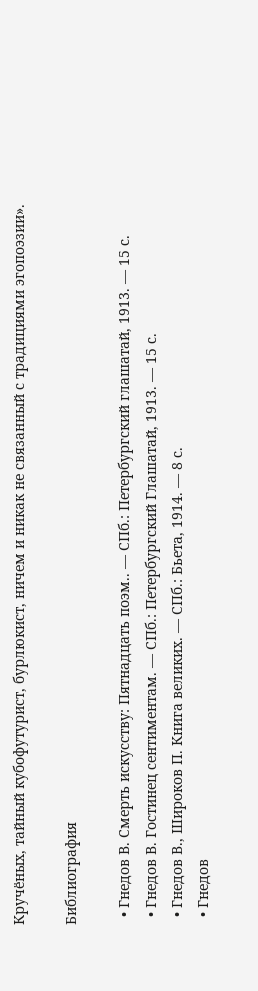Кручёных, тайный кубофутурист, бурлюкист, ничем и никак не связанный с традициями эгопоэзии».

Библиография

  • Гнедов В. Смерть искусству: Пятнадцать поэм.. — СПб.: Петербургский глашатай, 1913. — 15 с.
  • Гнедов В. Гостинец сентиментам. — СПб.: Петербургский Глашатай, 1913. — 15 с.
  • Гнедов В., Широков П. Книга великих. — СПб.: Бьета, 1914. — 8 с.
  • Гнедов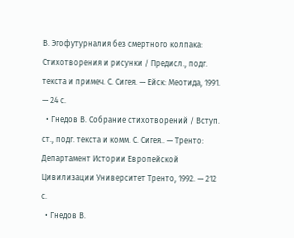В. Эгофутурналия без смертного колпака: Стихотворения и рисунки / Предисл., подг. текста и примеч. С. Сигея. — Ейск: Меотида, 1991. — 24 с.
  • Гнедов В. Собрание стихотворений / Вступ. ст., подг. текста и комм. С. Сигея.. — Тренто: Департамент Истории Европейской Цивилизации Университет Тренто, 1992. — 212 с.
  • Гнедов В.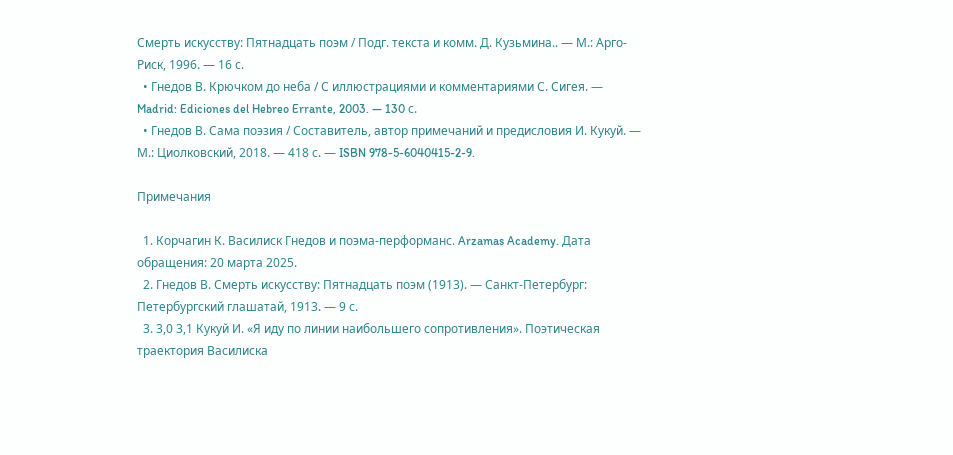Смерть искусству: Пятнадцать поэм / Подг. текста и комм. Д. Кузьмина.. — М.: Арго-Риск, 1996. — 16 с.
  • Гнедов В. Крючком до неба / С иллюстрациями и комментариями С. Сигея. — Madrid: Ediciones del Hebreo Errante, 2003. — 130 с.
  • Гнедов В. Сама поэзия / Составитель, автор примечаний и предисловия И. Кукуй. — М.: Циолковский, 2018. — 418 с. — ISBN 978-5-6040415-2-9.

Примечания

  1. Корчагин К. Василиск Гнедов и поэма-перформанс. Arzamas Academy. Дата обращения: 20 марта 2025.
  2. Гнедов В. Смерть искусству: Пятнадцать поэм (1913). — Санкт-Петербург: Петербургский глашатай, 1913. — 9 с.
  3. 3,0 3,1 Кукуй И. «Я иду по линии наибольшего сопротивления». Поэтическая траектория Василиска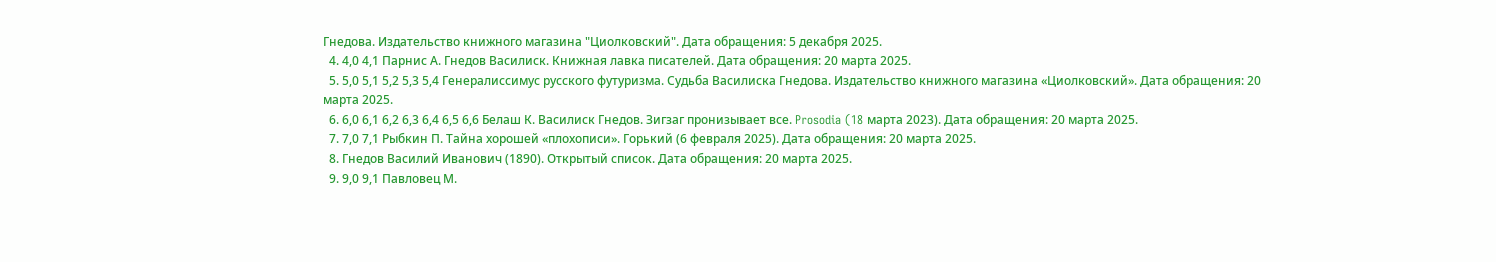Гнедова. Издательство книжного магазина "Циолковский". Дата обращения: 5 декабря 2025.
  4. 4,0 4,1 Парнис А. Гнедов Василиск. Книжная лавка писателей. Дата обращения: 20 марта 2025.
  5. 5,0 5,1 5,2 5,3 5,4 Генералиссимус русского футуризма. Судьба Василиска Гнедова. Издательство книжного магазина «Циолковский». Дата обращения: 20 марта 2025.
  6. 6,0 6,1 6,2 6,3 6,4 6,5 6,6 Белаш К. Василиск Гнедов. Зигзаг пронизывает все. Prosodia (18 марта 2023). Дата обращения: 20 марта 2025.
  7. 7,0 7,1 Рыбкин П. Тайна хорошей «плохописи». Горький (6 февраля 2025). Дата обращения: 20 марта 2025.
  8. Гнедов Василий Иванович (1890). Открытый список. Дата обращения: 20 марта 2025.
  9. 9,0 9,1 Павловец М.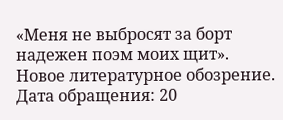«Меня не выбросят за борт надежен поэм моих щит». Новое литературное обозрение. Дата обращения: 20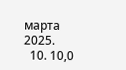марта 2025.
  10. 10,0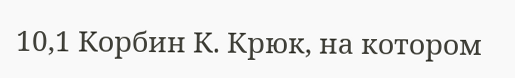10,1 Корбин К. Крюк, на котором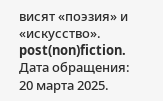висят «поэзия» и «искусство». post(non)fiction. Дата обращения: 20 марта 2025.